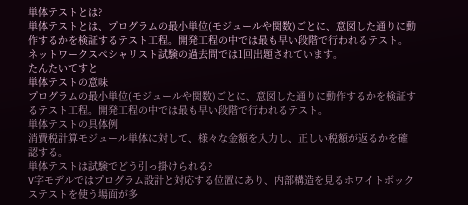単体テストとは?
単体テストとは、プログラムの最小単位(モジュールや関数)ごとに、意図した通りに動作するかを検証するテスト工程。開発工程の中では最も早い段階で行われるテスト。
ネットワークスペシャリスト試験の過去問では1回出題されています。
たんたいてすと
単体テストの意味
プログラムの最小単位(モジュールや関数)ごとに、意図した通りに動作するかを検証するテスト工程。開発工程の中では最も早い段階で行われるテスト。
単体テストの具体例
消費税計算モジュール単体に対して、様々な金額を入力し、正しい税額が返るかを確認する。
単体テストは試験でどう引っ掛けられる?
V字モデルではプログラム設計と対応する位置にあり、内部構造を見るホワイトボックステストを使う場面が多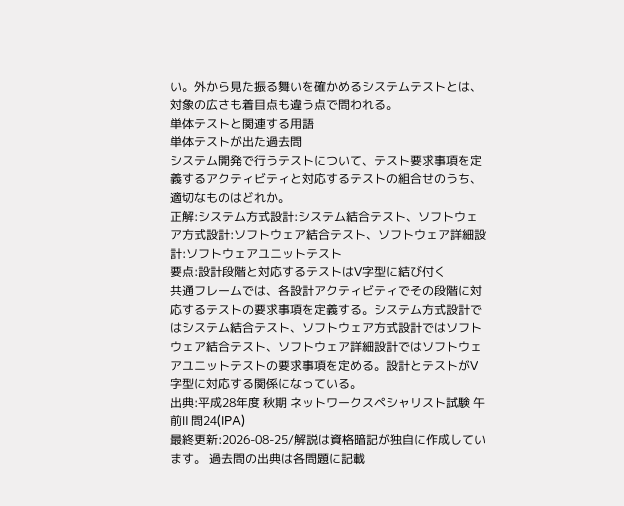い。外から見た振る舞いを確かめるシステムテストとは、対象の広さも着目点も違う点で問われる。
単体テストと関連する用語
単体テストが出た過去問
システム開発で行うテストについて、テスト要求事項を定義するアクティビティと対応するテストの組合せのうち、適切なものはどれか。
正解:システム方式設計:システム結合テスト、ソフトウェア方式設計:ソフトウェア結合テスト、ソフトウェア詳細設計:ソフトウェアユニットテスト
要点:設計段階と対応するテストはV字型に結び付く
共通フレームでは、各設計アクティビティでその段階に対応するテストの要求事項を定義する。システム方式設計ではシステム結合テスト、ソフトウェア方式設計ではソフトウェア結合テスト、ソフトウェア詳細設計ではソフトウェアユニットテストの要求事項を定める。設計とテストがV字型に対応する関係になっている。
出典:平成28年度 秋期 ネットワークスペシャリスト試験 午前Ⅱ 問24(IPA)
最終更新:2026-08-25/解説は資格暗記が独自に作成しています。 過去問の出典は各問題に記載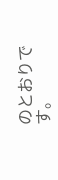のとおりです。